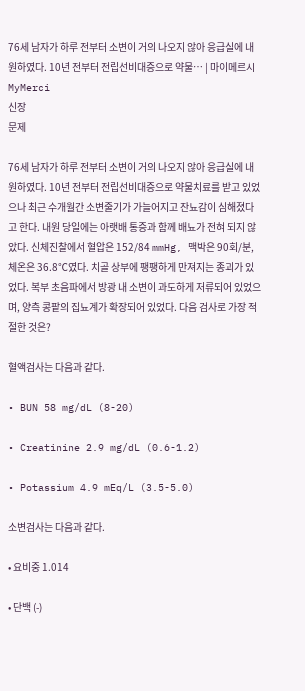76세 남자가 하루 전부터 소변이 거의 나오지 않아 응급실에 내원하였다. 10년 전부터 전립선비대증으로 약물… | 마이메르시 MyMerci
신장
문제

76세 남자가 하루 전부터 소변이 거의 나오지 않아 응급실에 내원하였다. 10년 전부터 전립선비대증으로 약물치료를 받고 있었으나 최근 수개월간 소변줄기가 가늘어지고 잔뇨감이 심해졌다고 한다. 내원 당일에는 아랫배 통증과 함께 배뇨가 전혀 되지 않았다. 신체진찰에서 혈압은 152/84 mmHg, 맥박은 90회/분, 체온은 36.8℃였다. 치골 상부에 팽팽하게 만져지는 종괴가 있었다. 복부 초음파에서 방광 내 소변이 과도하게 저류되어 있었으며, 양측 콩팥의 집뇨계가 확장되어 있었다. 다음 검사로 가장 적절한 것은?

혈액검사는 다음과 같다.

• BUN 58 mg/dL (8-20)

• Creatinine 2.9 mg/dL (0.6-1.2)

• Potassium 4.9 mEq/L (3.5-5.0)

소변검사는 다음과 같다.

• 요비중 1.014

• 단백 (-)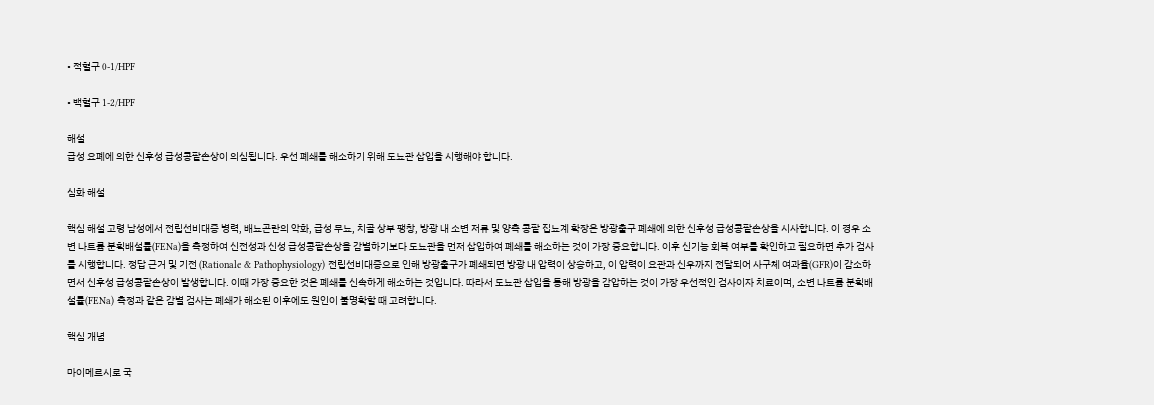• 적혈구 0-1/HPF

• 백혈구 1-2/HPF

해설
급성 요폐에 의한 신후성 급성콩팥손상이 의심됩니다. 우선 폐쇄를 해소하기 위해 도뇨관 삽입을 시행해야 합니다.

심화 해설

핵심 해설 고령 남성에서 전립선비대증 병력, 배뇨곤란의 악화, 급성 무뇨, 치골 상부 팽창, 방광 내 소변 저류 및 양측 콩팥 집뇨계 확장은 방광출구 폐쇄에 의한 신후성 급성콩팥손상을 시사합니다. 이 경우 소변 나트륨 분획배설률(FENa)을 측정하여 신전성과 신성 급성콩팥손상을 감별하기보다 도뇨관을 먼저 삽입하여 폐쇄를 해소하는 것이 가장 중요합니다. 이후 신기능 회복 여부를 확인하고 필요하면 추가 검사를 시행합니다. 정답 근거 및 기전 (Rationale & Pathophysiology) 전립선비대증으로 인해 방광출구가 폐쇄되면 방광 내 압력이 상승하고, 이 압력이 요관과 신우까지 전달되어 사구체 여과율(GFR)이 감소하면서 신후성 급성콩팥손상이 발생합니다. 이때 가장 중요한 것은 폐쇄를 신속하게 해소하는 것입니다. 따라서 도뇨관 삽입을 통해 방광을 감압하는 것이 가장 우선적인 검사이자 치료이며, 소변 나트륨 분획배설률(FENa) 측정과 같은 감별 검사는 폐쇄가 해소된 이후에도 원인이 불명확할 때 고려합니다.

핵심 개념

마이메르시로 국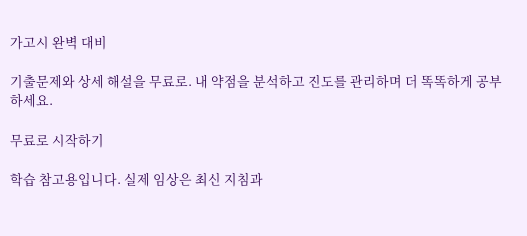가고시 완벽 대비

기출문제와 상세 해설을 무료로. 내 약점을 분석하고 진도를 관리하며 더 똑똑하게 공부하세요.

무료로 시작하기

학습 참고용입니다. 실제 임상은 최신 지침과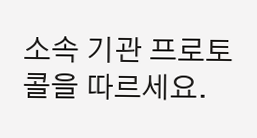소속 기관 프로토콜을 따르세요.